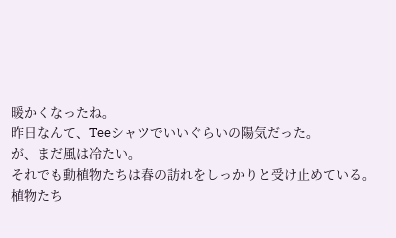暖かくなったね。
昨日なんて、Teeシャツでいいぐらいの陽気だった。
が、まだ風は冷たい。
それでも動植物たちは春の訪れをしっかりと受け止めている。
植物たち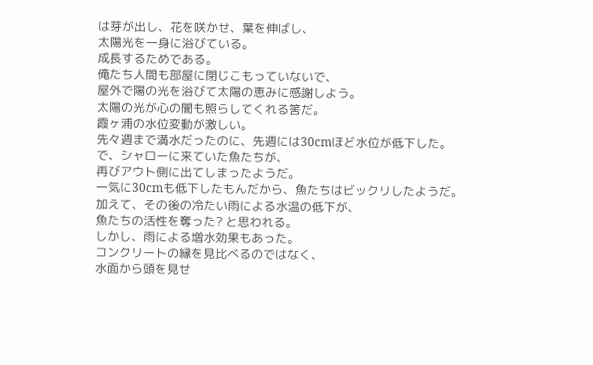は芽が出し、花を咲かせ、葉を伸ばし、
太陽光を一身に浴びている。
成長するためである。
俺たち人間も部屋に閉じこもっていないで、
屋外で陽の光を浴びて太陽の恵みに感謝しよう。
太陽の光が心の闇も照らしてくれる筈だ。
霞ヶ浦の水位変動が激しい。
先々週まで満水だったのに、先週には30cmほど水位が低下した。
で、シャローに来ていた魚たちが、
再びアウト側に出てしまったようだ。
一気に30cmも低下したもんだから、魚たちはビックリしたようだ。
加えて、その後の冷たい雨による水温の低下が、
魚たちの活性を奪った? と思われる。
しかし、雨による増水効果もあった。
コンクリートの縁を見比べるのではなく、
水面から頭を見せ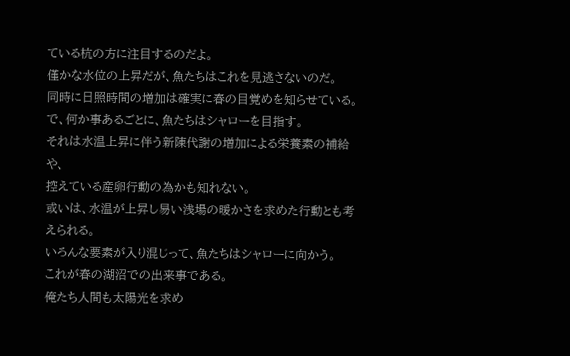ている杭の方に注目するのだよ。
僅かな水位の上昇だが、魚たちはこれを見逃さないのだ。
同時に日照時間の増加は確実に春の目覚めを知らせている。
で、何か事あるごとに、魚たちはシャローを目指す。
それは水温上昇に伴う新陳代謝の増加による栄養素の補給や、
控えている産卵行動の為かも知れない。
或いは、水温が上昇し易い浅場の暖かさを求めた行動とも考えられる。
いろんな要素が入り混じって、魚たちはシャローに向かう。
これが春の湖沼での出来事である。
俺たち人間も太陽光を求め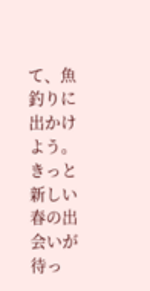て、魚釣りに出かけよう。
きっと新しい春の出会いが待っ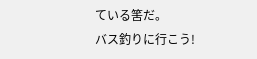ている筈だ。
バス釣りに行こう!